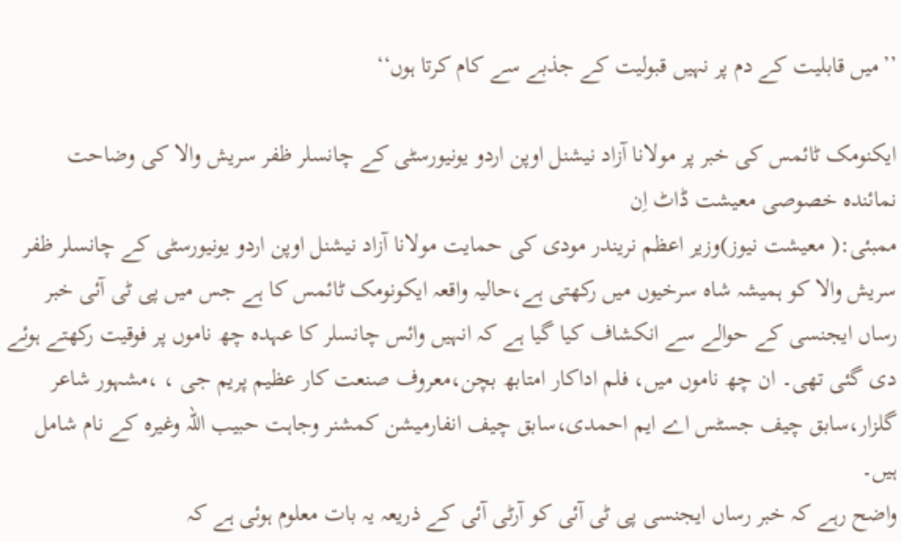’’میں قابلیت کے دم پر نہیں قبولیت کے جذبے سے کام کرتا ہوں‘‘

ایکنومک ٹائمس کی خبر پر مولانا آزاد نیشنل اوپن اردو یونیورسٹی کے چانسلر ظفر سریش والا کی وضاحت
نمائندہ خصوصی معیشت ڈاٹ اِن
ممبئی:( معیشت نیوز)وزیر اعظم نریندر مودی کی حمایت مولانا آزاد نیشنل اوپن اردو یونیورسٹی کے چانسلر ظفر سریش والا کو ہمیشہ شاہ سرخیوں میں رکھتی ہے،حالیہ واقعہ ایکونومک ٹائمس کا ہے جس میں پی ٹی آئی خبر رساں ایجنسی کے حوالے سے انکشاف کیا گیا ہے کہ انہیں وائس چانسلر کا عہدہ چھ ناموں پر فوقیت رکھتے ہوئے دی گئی تھی۔ ان چھ ناموں میں، فلم اداکار امتابھ بچن،معروف صنعت کار عظیم پریم جی ، ،مشہور شاعر گلزار،سابق چیف جسٹس اے ایم احمدی،سابق چیف انفارمیشن کمشنر وجاہت حبیب اللہ وغیرہ کے نام شامل ہیں۔
واضح رہے کہ خبر رساں ایجنسی پی ٹی آئی کو آرٹی آئی کے ذریعہ یہ بات معلوم ہوئی ہے کہ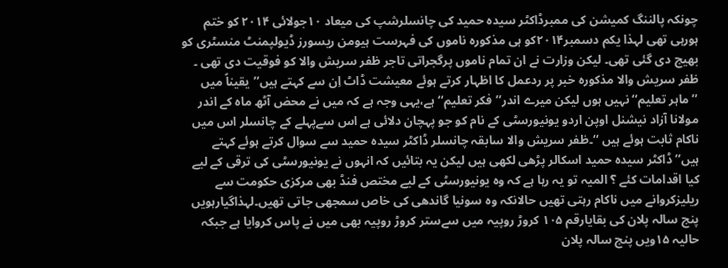چونکہ پالننگ کمیشن کی ممبرڈاکٹر سیدہ حمید کی چانسلرشپ کی میعاد ۱۰جولائی ۲۰۱۴ کو ختم ہورہی تھی لہذا یکم دسمبر۲۰۱۴کو ہی مذکورہ ناموں کی فہرست ہیومن ریسورز ڈیولپمنٹ منسٹری کو بھیج دی گئی تھی۔ لیکن وزارت نے ان تمام ناموں پرگجراتی تاجر ظفر سریش والا کو فوقیت دی تھی ۔
ظفر سریش والا مذکورہ خبر پر ردعمل کا اظہار کرتے ہوئے معیشت ڈاٹ اِن سے کہتے ہیں’’یقیناً میں ’’ماہر تعلیم‘‘ نہیں ہوں لیکن میرے اندر’’ فکر تعلیم‘‘ ہے،یہی وجہ ہے کہ میں نے محض آٹھ ماہ کے اندر مولانا آزاد نیشنل اوپن اردو یونیورسٹی کے نام کو جو پہچان دلائی ہے اس سےپہلے کے چانسلر اس میں ناکام ثابت ہوئے ہیں ‘‘۔ظفر سریش والا سابقہ چانسلر ڈاکٹر سیدہ حمید سے سوال کرتے ہوئے کہتے ہیں’’ڈاکٹر سیدہ حمید اسکالر پڑھی لکھی ہیں لیکن یہ بتائیں کہ انہوں نے یونیورسٹی کی ترقی کے لیے کیا اقدامات کئے ؟ المیہ تو یہ رہا ہے کہ وہ یونیورسٹی کے لیے مختص فنڈ بھی مرکزی حکومت سے ریلیزکروانے میں ناکام رہتی تھیں حالانکہ وہ سونیا گاندھی کی خاص سمجھی جاتی تھیں۔لہذاگیارہویں پنج سالہ پلان کی بقایارقم ۱۰۵ کروڑ روپیہ میں سےستر کروڑ روپیہ بھی میں نے پاس کروایا ہے جبکہ حالیہ ۱۵ویں پنج سالہ پلان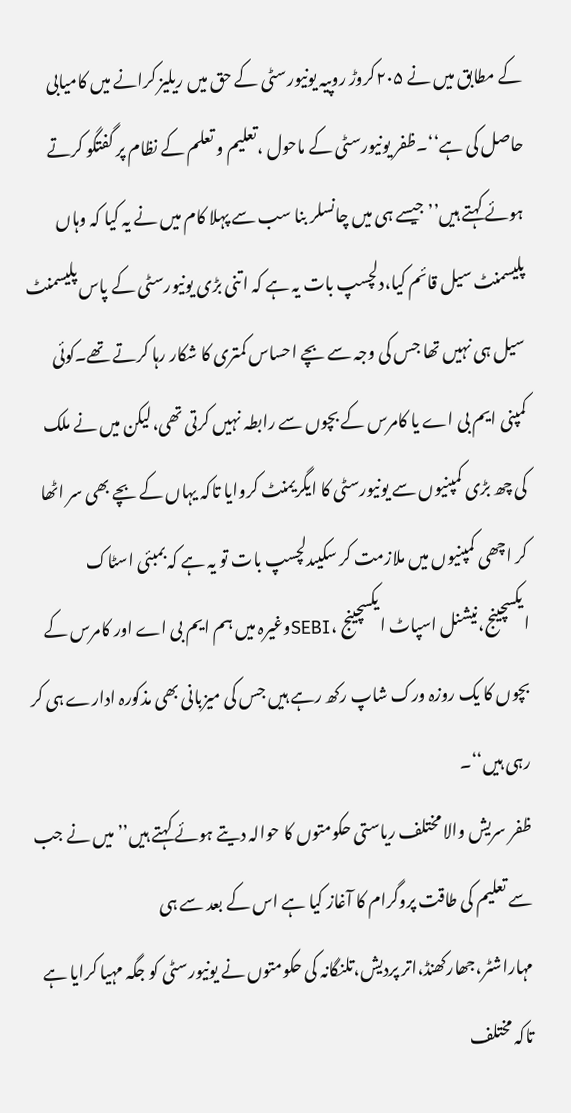کے مطابق میں نے ۲۰۵کروڑ روپیہ یونیورسٹی کے حق میں ریلیز کرانے میں کامیابی حاصل کی ہے‘‘۔ظفر یونیورسٹی کے ماحول ،تعلیم و تعلم کے نظام پر گفتگو کرتے ہوئے کہتے ہیں’’جیسے ہی میں چانسلر بنا سب سے پہلا کام میں نے یہ کیا کہ وہاں پلیسمنٹ سیل قائم کیا،دلچسپ بات یہ ہے کہ اتنی بڑی یونیورسٹی کے پاس پلیسمنٹ سیل ہی نہیں تھا جس کی وجہ سے بچے احساس کمتری کا شکار رہا کرتے تھے۔کوئی کمپنی ایم بی اے یا کامرس کے بچوں سے رابطہ نہیں کرتی تھی،لیکن میں نے ملک کی چھ بڑی کمپنیوں سے یونیورسٹی کا ایگریمنٹ کروایا تاکہ یہاں کے بچے بھی سر اٹھا کر اچھی کمپنیوں میں ملازمت کر سکیںدلچسپ بات تو یہ ہے کہ بمبئی اسٹاک ایکسچینج،نیشنل اسپاٹ ایکسچینج ،SEBIوغیرہ میں ہم ایم بی اے اور کامرس کے بچوں کا یک روزہ ورک شاپ رکھ رہے ہیں جس کی میزبانی بھی مذکورہ ادارے ہی کر رہی ہیں‘‘۔
ظفر سریش والا مختلف ریاستی حکومتوں کا حوالہ دیتے ہوئے کہتے ہیں’’میں نے جب سے تعلیم کی طاقت پروگرام کا آغاز کیا ہے اس کے بعد سے ہی مہاراشٹر،جھارکھنڈ،اتر پردیش،تلنگانہ کی حکومتوں نے یونیورسٹی کو جگہ مہیا کرایا ہے تاکہ مختلف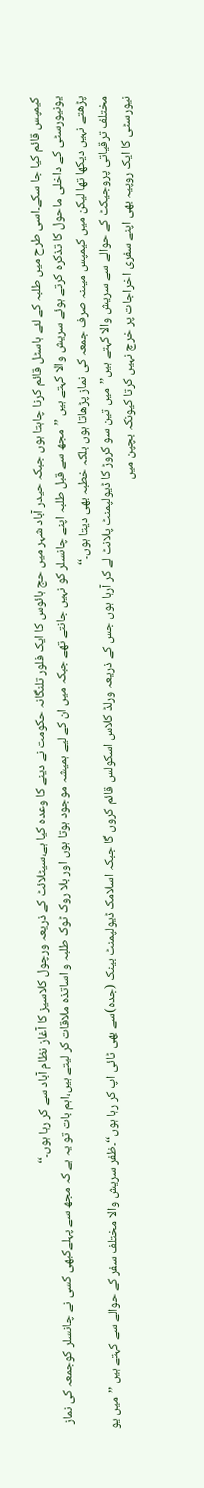کیمپس قائم کیا جا سکے۔اسی طرح میں طلبہ کے لئے ہاسٹل قائم کرنا چاہتا ہوں جبکہ حیدر آباد شہر میں حج ہائوس کا ایک فلور تلنگانہ حکومت نے دینے کا وعدہ کیا ہے،سیٹلائٹ کے ذریعہ ورچول کلاسیز کا آغاز نظام آباد سے کر رہا ہوں۔‘‘
یونیورسٹی کے داخلی ماحول کا تذکرہ کرتے ہوئے سریش والا کہتے ہیں ’’مجھ سے قبل طلبہ اپنے چانسلر کو نہیں جانتے تھے جبکہ میں ان کے لیے ہمیشہ موجود ہوتا ہوں اور بلا روک ٹوک طلبہ و اساتذہ ملاقات کر لیتے ہیں،اہم بات تو یہ ہے کہ مجھ سے پہلےکبھی کسی نے چانسلر کوجمعہ کی نماز پڑھتے نہیں دیکھا تھا لیکن میں کیمپس میںنہ صرف جمعہ کی نماز پڑھاتا ہوں بلکہ خطبہ بھی دیتا ہوں۔‘‘
مختلف ترقیاتی پروجیکٹ کے حوالے سے سریش والا کہتے ہیں’’میں تین سو کروڑ کا ڈیولپمنٹ پلانٹ لے کر آرہا ہوں جس کے ذریعہ ورلڈ کلاس اسکولس قائم کروں گا جبکہ اسلامک ڈیولپمنٹ بینک (جدہ)سے بھی ٹائی اپ کر رہا ہوں‘‘۔ظفر سریش والا مختلف سفر کے حوالے سے کہتے ہیں ’’میں یو نیورسٹی کا ایک روپیہ بھی اپنے سفری اخراجات پر خرچ نہیں کرتا کیونکہ بچپن میں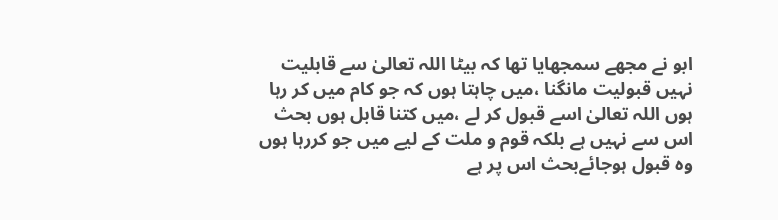ابو نے مجھے سمجھایا تھا کہ بیٹا اللہ تعالیٰ سے قابلیت نہیں قبولیت مانگنا ،میں چاہتا ہوں کہ جو کام میں کر رہا ہوں اللہ تعالیٰ اسے قبول کر لے ،میں کتنا قابل ہوں بحث اس سے نہیں ہے بلکہ قوم و ملت کے لیے میں جو کررہا ہوں وہ قبول ہوجائےبحث اس پر ہے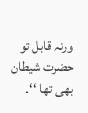ورنہ قابل تو حضرت شیطان بھی تھا ‘‘۔